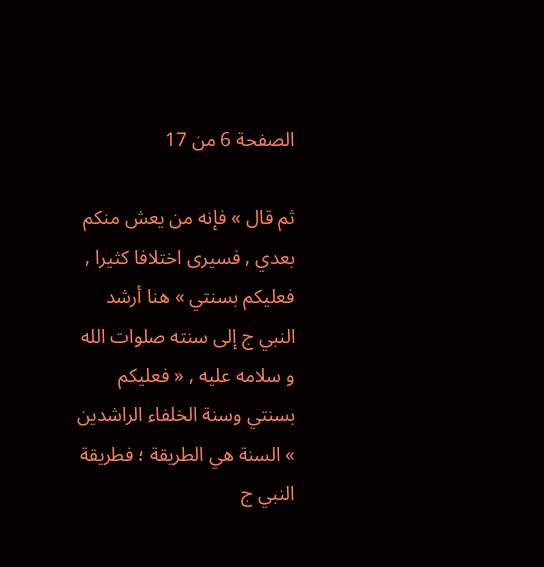الصفحة 6 من 17

ثم قال » فإنه من يعش منكم بعدي , فسيرى اختلافا كثيرا , فعليكم بسنتي » هنا أرشد النبي ج إلى سنته صلوات الله و سلامه عليه , « فعليكم بسنتي وسنة الخلفاء الراشدين » السنة هي الطريقة ؛ فطريقة النبي ج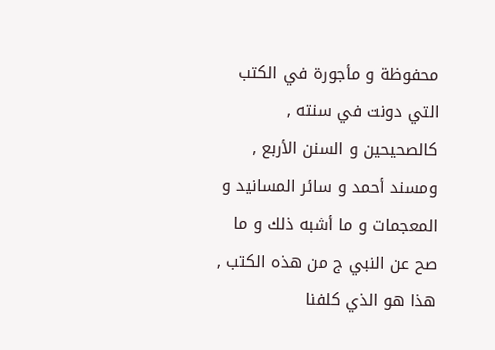محفوظة و مأجورة في الكتب التي دونت في سنته , كالصحيحين و السنن الأربع , ومسند أحمد و سائر المسانيد و المعجمات و ما أشبه ذلك و ما صح عن النبي ج من هذه الكتب , هذا هو الذي كلفنا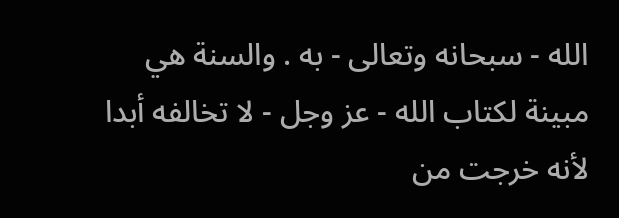الله - سبحانه وتعالى - به . والسنة هي مبينة لكتاب الله - عز وجل - لا تخالفه أبدا لأنه خرجت من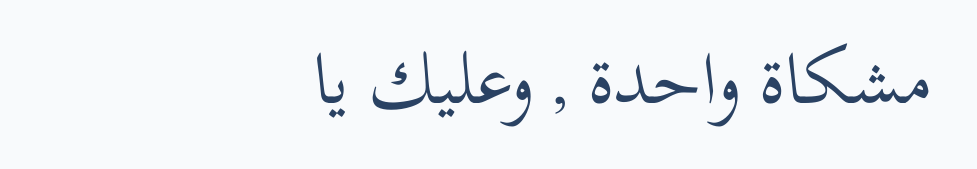مشكاة واحدة , وعليك يا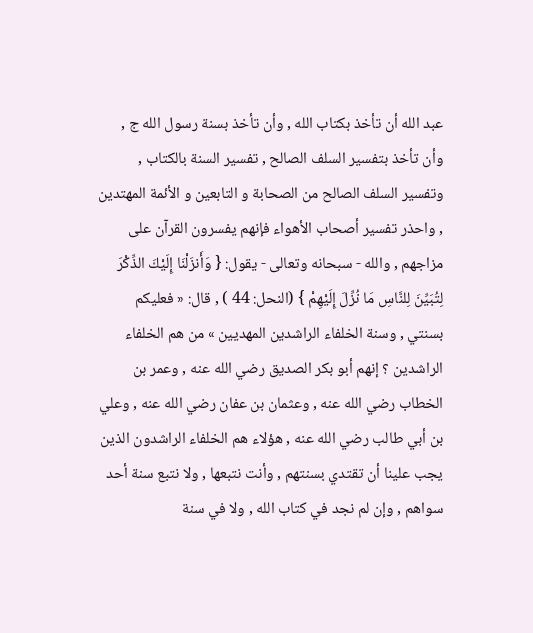عبد الله أن تأخذ بكتاب الله , وأن تأخذ بسنة رسول الله ج , وأن تأخذ بتفسير السلف الصالح , تفسير السنة بالكتاب , وتفسير السلف الصالح من الصحابة و التابعين و الأئمة المهتدين , واحذر تفسير أصحاب الأهواء فإنهم يفسرون القرآن على مزاجهم , والله - سبحانه وتعالى - يقول: { وَأَنزَلْنَا إِلَيْكَ الذِّكْرَ لِتُبَيِّنَ لِلنَّاسِ مَا نُزِّلَ إِلَيْهِمْ } (النحل: 44 ) , قال: « فعليكم بسنتي , وسنة الخلفاء الراشدين المهديين » من هم الخلفاء الراشدين ؟ إنهم أبو بكر الصديق رضي الله عنه , وعمر بن الخطاب رضي الله عنه , وعثمان بن عفان رضي الله عنه , وعلي بن أبي طالب رضي الله عنه , هؤلاء هم الخلفاء الراشدون الذين يجب علينا أن تقتدي بسنتهم , وأنت نتبعها , ولا نتبع سنة أحد سواهم , وإن لم نجد في كتاب الله , ولا في سنة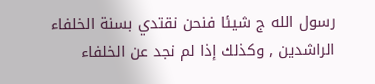رسول الله ج شيئا فنحن نقتدي بسنة الخلفاء الراشدين , وكذلك إذا لم نجد عن الخلفاء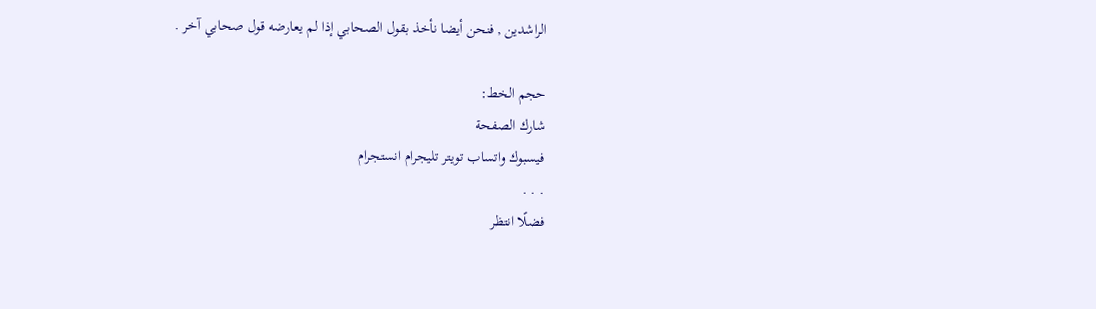الراشدين , فنحن أيضا نأخذ بقول الصحابي إذا لم يعارضه قول صحابي آخر .

حجم الخط:
شارك الصفحة
فيسبوك واتساب تويتر تليجرام انستجرام
. . .
فضلًا انتظر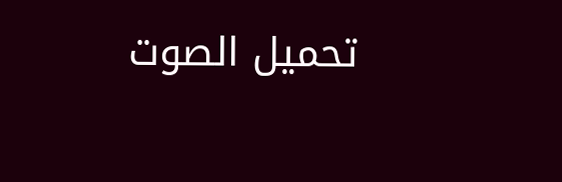تحميل الصوت